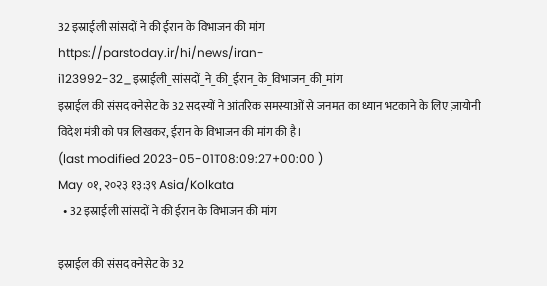32 इस्राईली सांसदों ने की ईरान के विभाजन की मांग
https://parstoday.ir/hi/news/iran-i123992-32_इस्राईली_सांसदों_ने_की_ईरान_के_विभाजन_की_मांग
इस्राईल की संसद क्नेसेट के 32 सदस्यों ने आंतरिक समस्याओं से जनमत का ध्यान भटकाने के लिए ज़ायोनी विदेश मंत्री को पत्र लिखकर, ईरान के विभाजन की मांग की है।
(last modified 2023-05-01T08:09:27+00:00 )
May ०१, २०२३ १३:३९ Asia/Kolkata
  • 32 इस्राईली सांसदों ने की ईरान के विभाजन की मांग

इस्राईल की संसद क्नेसेट के 32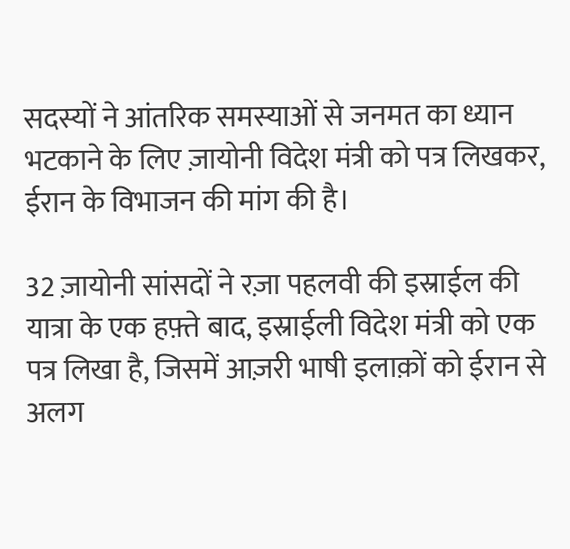सदस्यों ने आंतरिक समस्याओं से जनमत का ध्यान भटकाने के लिए ज़ायोनी विदेश मंत्री को पत्र लिखकर, ईरान के विभाजन की मांग की है।

32 ज़ायोनी सांसदों ने रज़ा पहलवी की इस्राईल की यात्रा के एक हफ़्ते बाद, इस्राईली विदेश मंत्री को एक पत्र लिखा है, जिसमें आज़री भाषी इलाक़ों को ईरान से अलग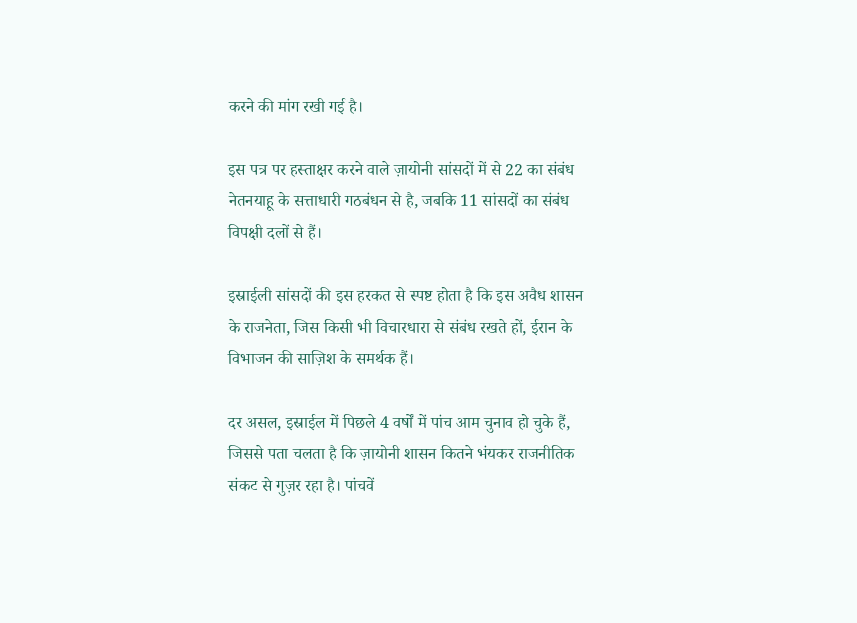करने की मांग रखी गई है।

इस पत्र पर हस्ताक्षर करने वाले ज़ायोनी सांसदों में से 22 का संबंध नेतनयाहू के सत्ताधारी गठबंधन से है, जबकि 11 सांसदों का संबंध विपक्षी दलों से हैं।

इस्राईली सांसदों की इस हरकत से स्पष्ट होता है कि इस अवैध शासन के राजनेता, जिस किसी भी विचारधारा से संबंध रखते हों, ईरान के विभाजन की साज़िश के समर्थक हैं।

दर असल, इस्राईल में पिछले 4 वर्षों में पांच आम चुनाव हो चुके हैं, जिससे पता चलता है कि ज़ायोनी शासन कितने भंयकर राजनीतिक संकट से गुज़र रहा है। पांचवें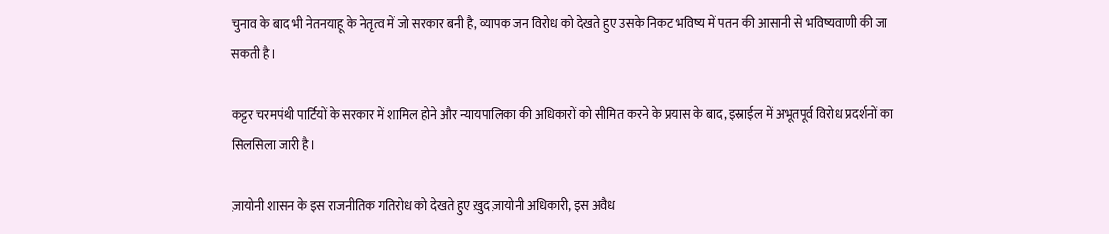चुनाव के बाद भी नेतनयाहू के नेतृत्व में जो सरकार बनी है, व्यापक जन विरोध को देखते हुए उसके निकट भविष्य में पतन की आसानी से भविष्यवाणी की जा सकती है।

कट्टर चरमपंथी पार्टियों के सरकार में शामिल होने और न्यायपालिका की अधिकारों को सीमित करने के प्रयास के बाद, इस्राईल में अभूतपूर्व विरोध प्रदर्शनों का सिलसिला जारी है।

ज़ायोनी शासन के इस राजनीतिक गतिरोध को देखते हुए ख़ुद ज़ायोनी अधिकारी, इस अवैध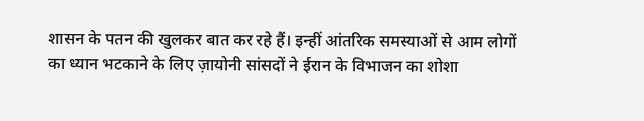शासन के पतन की खुलकर बात कर रहे हैं। इन्हीं आंतरिक समस्याओं से आम लोगों का ध्यान भटकाने के लिए ज़ायोनी सांसदों ने ईरान के विभाजन का शोशा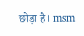छोड़ा है। msm